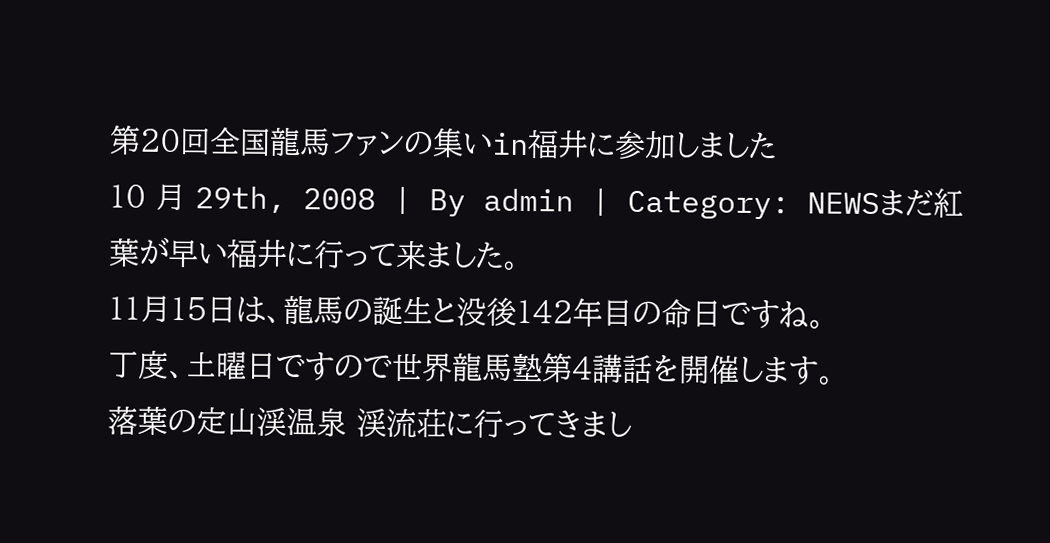第20回全国龍馬ファンの集いin福井に参加しました
10 月 29th, 2008 | By admin | Category: NEWSまだ紅葉が早い福井に行って来ました。
11月15日は、龍馬の誕生と没後142年目の命日ですね。
丁度、土曜日ですので世界龍馬塾第4講話を開催します。
落葉の定山渓温泉 渓流荘に行ってきまし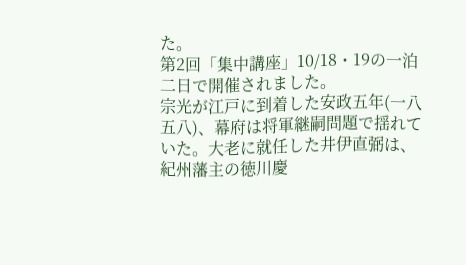た。
第2回「集中講座」10/18・19の一泊二日で開催されました。
宗光が江戸に到着した安政五年(一八五八)、幕府は将軍継嗣問題で揺れていた。大老に就任した井伊直弼は、紀州藩主の徳川慶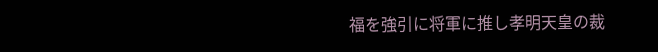福を強引に将軍に推し孝明天皇の裁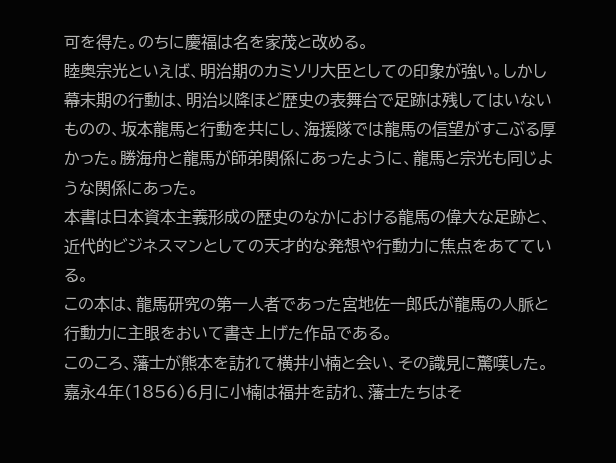可を得た。のちに慶福は名を家茂と改める。
睦奥宗光といえば、明治期のカミソリ大臣としての印象が強い。しかし幕末期の行動は、明治以降ほど歴史の表舞台で足跡は残してはいないものの、坂本龍馬と行動を共にし、海援隊では龍馬の信望がすこぶる厚かった。勝海舟と龍馬が師弟関係にあったように、龍馬と宗光も同じような関係にあった。
本書は日本資本主義形成の歴史のなかにおける龍馬の偉大な足跡と、近代的ビジネスマンとしての天才的な発想や行動力に焦点をあてている。
この本は、龍馬研究の第一人者であった宮地佐一郎氏が龍馬の人脈と行動力に主眼をおいて書き上げた作品である。
このころ、藩士が熊本を訪れて横井小楠と会い、その識見に驚嘆した。嘉永4年(1856)6月に小楠は福井を訪れ、藩士たちはそ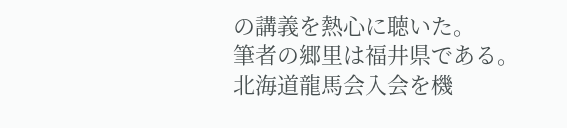の講義を熱心に聴いた。
筆者の郷里は福井県である。北海道龍馬会入会を機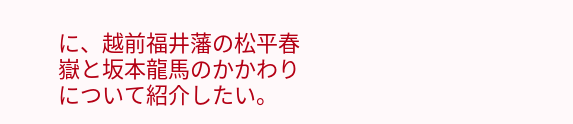に、越前福井藩の松平春嶽と坂本龍馬のかかわりについて紹介したい。